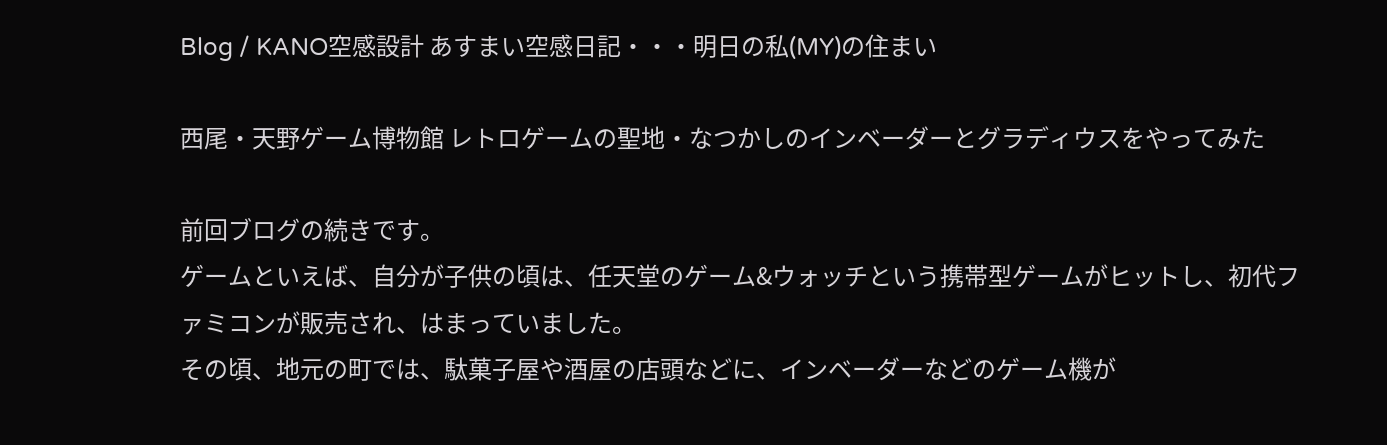Blog / KANO空感設計 あすまい空感日記・・・明日の私(MY)の住まい

西尾・天野ゲーム博物館 レトロゲームの聖地・なつかしのインベーダーとグラディウスをやってみた

前回ブログの続きです。
ゲームといえば、自分が子供の頃は、任天堂のゲーム&ウォッチという携帯型ゲームがヒットし、初代ファミコンが販売され、はまっていました。
その頃、地元の町では、駄菓子屋や酒屋の店頭などに、インベーダーなどのゲーム機が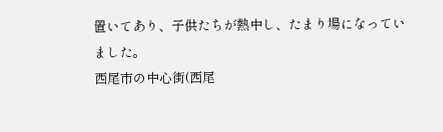置いてあり、子供たちが熱中し、たまり場になっていました。
西尾市の中心街(西尾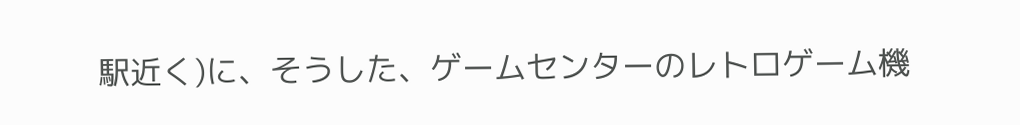駅近く)に、そうした、ゲームセンターのレトロゲーム機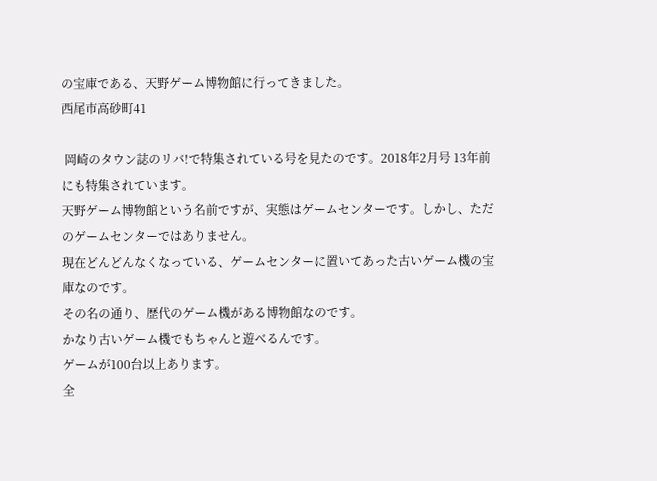の宝庫である、天野ゲーム博物館に行ってきました。
西尾市高砂町41

 岡崎のタウン誌のリバ!で特集されている号を見たのです。2018年2月号 13年前にも特集されています。
天野ゲーム博物館という名前ですが、実態はゲームセンターです。しかし、ただのゲームセンターではありません。
現在どんどんなくなっている、ゲームセンターに置いてあった古いゲーム機の宝庫なのです。
その名の通り、歴代のゲーム機がある博物館なのです。
かなり古いゲーム機でもちゃんと遊べるんです。
ゲームが100台以上あります。
全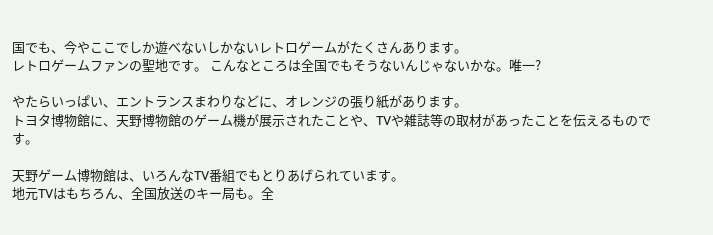国でも、今やここでしか遊べないしかないレトロゲームがたくさんあります。
レトロゲームファンの聖地です。 こんなところは全国でもそうないんじゃないかな。唯一?

やたらいっぱい、エントランスまわりなどに、オレンジの張り紙があります。
トヨタ博物館に、天野博物館のゲーム機が展示されたことや、TVや雑誌等の取材があったことを伝えるものです。

天野ゲーム博物館は、いろんなTV番組でもとりあげられています。
地元TVはもちろん、全国放送のキー局も。全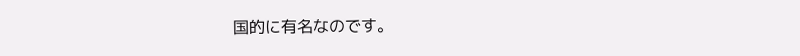国的に有名なのです。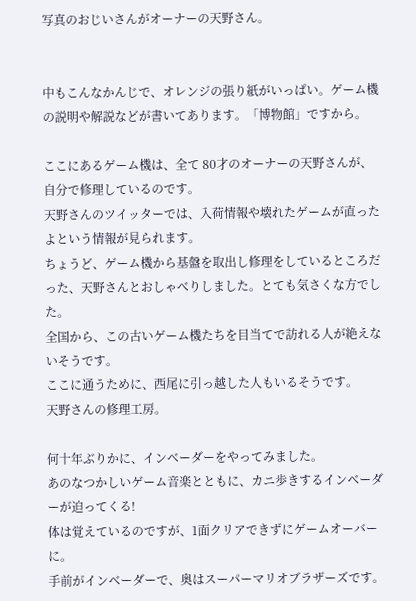写真のおじいさんがオーナーの天野さん。


中もこんなかんじで、オレンジの張り紙がいっぱい。ゲーム機の説明や解説などが書いてあります。「博物館」ですから。

ここにあるゲーム機は、全て 80才のオーナーの天野さんが、自分で修理しているのです。
天野さんのツイッターでは、入荷情報や壊れたゲームが直ったよという情報が見られます。
ちょうど、ゲーム機から基盤を取出し修理をしているところだった、天野さんとおしゃべりしました。とても気さくな方でした。
全国から、この古いゲーム機たちを目当てで訪れる人が絶えないそうです。
ここに通うために、西尾に引っ越した人もいるそうです。
天野さんの修理工房。

何十年ぶりかに、インベーダーをやってみました。
あのなつかしいゲーム音楽とともに、カニ歩きするインベーダーが迫ってくる!
体は覚えているのですが、1面クリアできずにゲームオーバーに。
手前がインベーダーで、奥はスーパーマリオブラザーズです。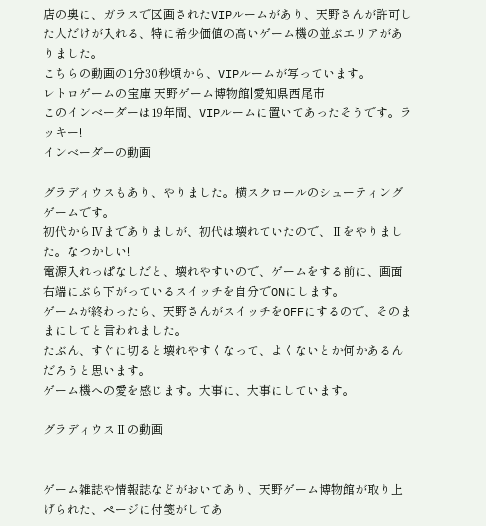店の奥に、ガラスで区画されたVIPルームがあり、天野さんが許可した人だけが入れる、特に希少価値の高いゲーム機の並ぶエリアがありました。
こちらの動画の1分30秒頃から、VIPルームが写っています。
レトロゲームの宝庫 天野ゲーム博物館|愛知県西尾市
このインベーダーは19年間、VIPルームに置いてあったそうです。ラッキー!
インベーダーの動画

グラディウスもあり、やりました。横スクロールのシューティングゲームです。
初代からⅣまでありましが、初代は壊れていたので、Ⅱをやりました。なつかしい!
電源入れっぱなしだと、壊れやすいので、ゲームをする前に、画面右端にぶら下がっているスイッチを自分でONにします。
ゲームが終わったら、天野さんがスイッチをOFFにするので、そのままにしてと言われました。
たぶん、すぐに切ると壊れやすくなって、よくないとか何かあるんだろうと思います。
ゲーム機への愛を感じます。大事に、大事にしています。

グラディウスⅡの動画


ゲーム雑誌や情報誌などがおいてあり、天野ゲーム博物館が取り上げられた、ページに付箋がしてあ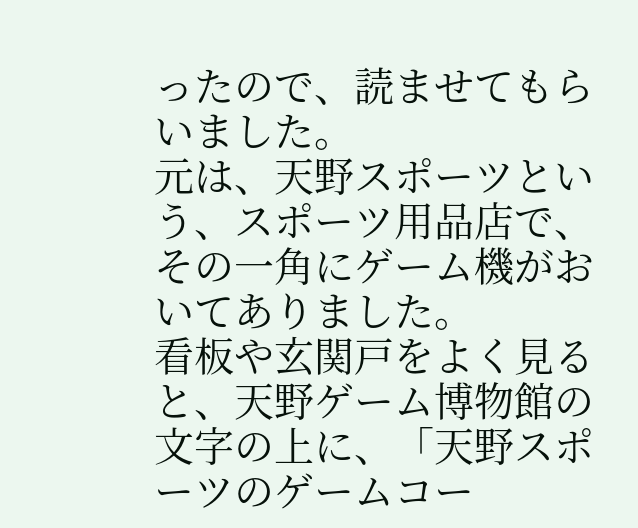ったので、読ませてもらいました。
元は、天野スポーツという、スポーツ用品店で、その一角にゲーム機がおいてありました。
看板や玄関戸をよく見ると、天野ゲーム博物館の文字の上に、「天野スポーツのゲームコー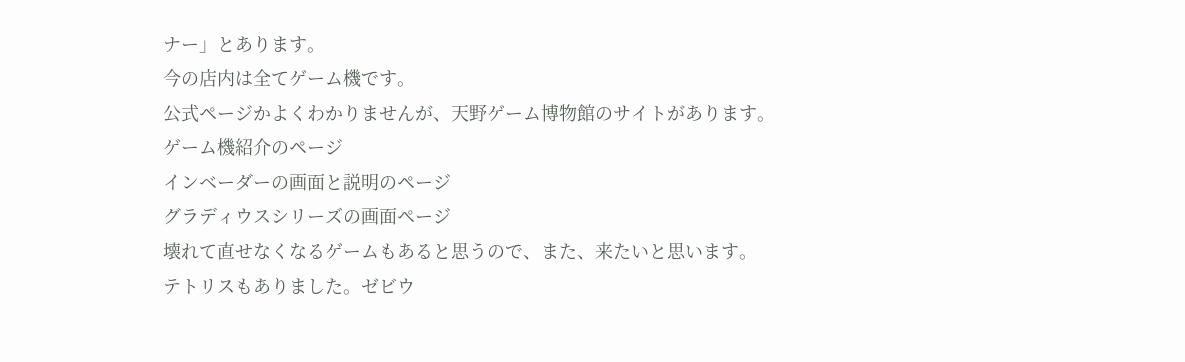ナー」とあります。
今の店内は全てゲーム機です。
公式ページかよくわかりませんが、天野ゲーム博物館のサイトがあります。
ゲーム機紹介のページ
インベーダーの画面と説明のページ
グラディウスシリーズの画面ページ
壊れて直せなくなるゲームもあると思うので、また、来たいと思います。
テトリスもありました。ゼビウ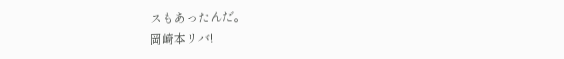スもあったんだ。
岡崎本リバ!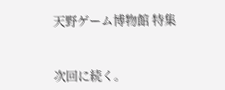天野ゲーム博物館 特集


次回に続く。